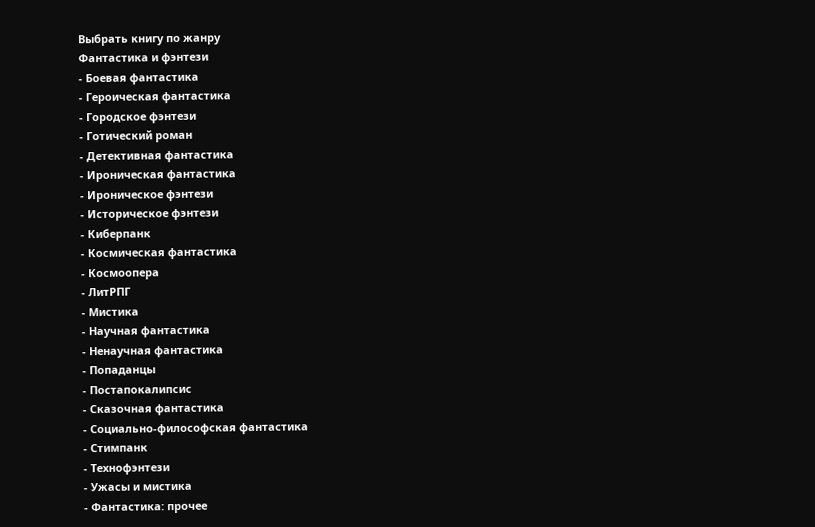Выбрать книгу по жанру
Фантастика и фэнтези
- Боевая фантастика
- Героическая фантастика
- Городское фэнтези
- Готический роман
- Детективная фантастика
- Ироническая фантастика
- Ироническое фэнтези
- Историческое фэнтези
- Киберпанк
- Космическая фантастика
- Космоопера
- ЛитРПГ
- Мистика
- Научная фантастика
- Ненаучная фантастика
- Попаданцы
- Постапокалипсис
- Сказочная фантастика
- Социально-философская фантастика
- Стимпанк
- Технофэнтези
- Ужасы и мистика
- Фантастика: прочее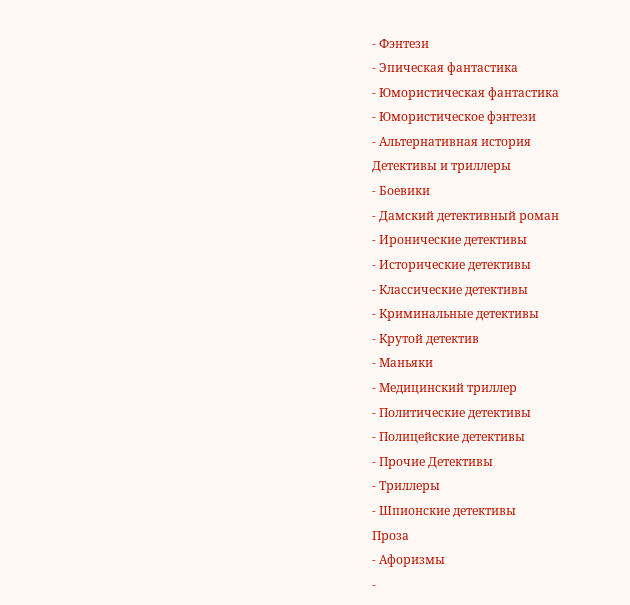- Фэнтези
- Эпическая фантастика
- Юмористическая фантастика
- Юмористическое фэнтези
- Альтернативная история
Детективы и триллеры
- Боевики
- Дамский детективный роман
- Иронические детективы
- Исторические детективы
- Классические детективы
- Криминальные детективы
- Крутой детектив
- Маньяки
- Медицинский триллер
- Политические детективы
- Полицейские детективы
- Прочие Детективы
- Триллеры
- Шпионские детективы
Проза
- Афоризмы
-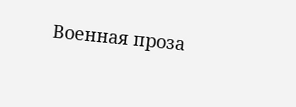Военная проза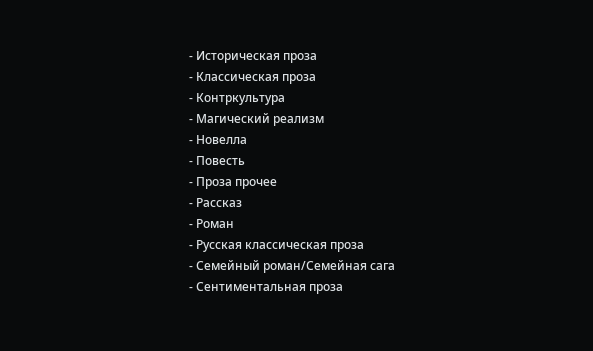- Историческая проза
- Классическая проза
- Контркультура
- Магический реализм
- Новелла
- Повесть
- Проза прочее
- Рассказ
- Роман
- Русская классическая проза
- Семейный роман/Семейная сага
- Сентиментальная проза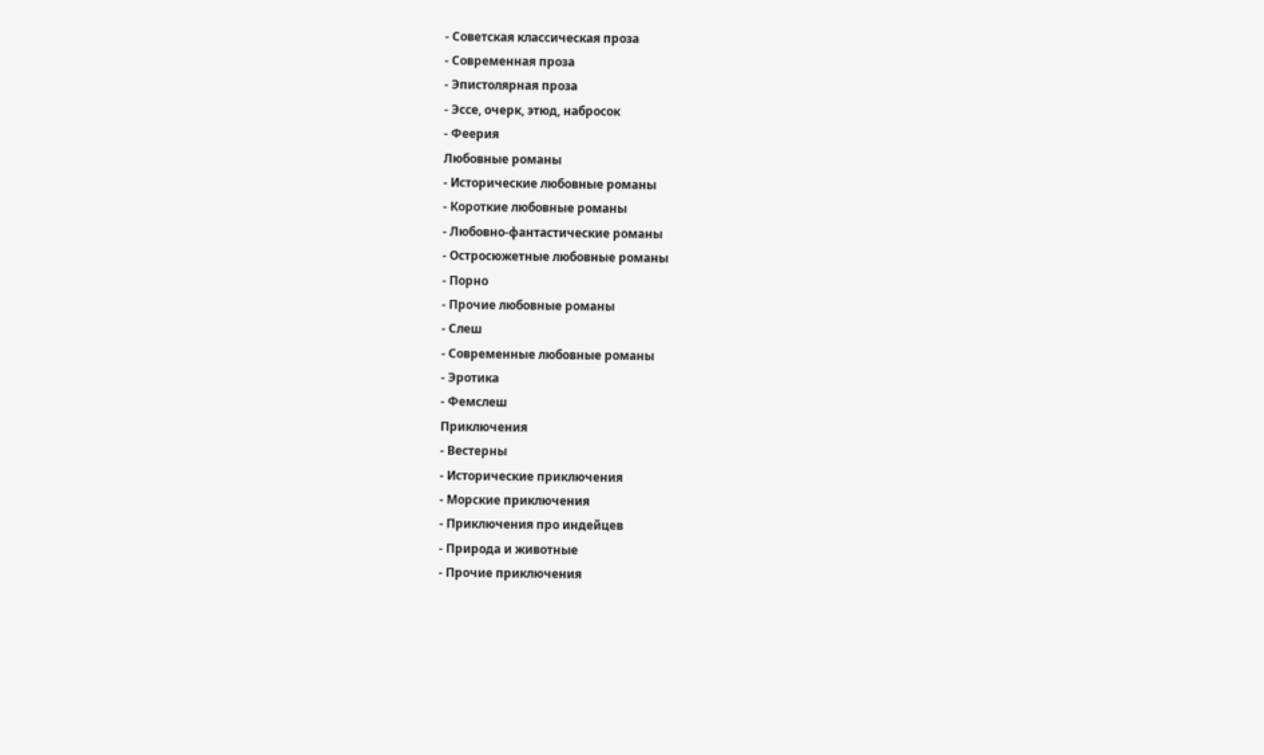- Советская классическая проза
- Современная проза
- Эпистолярная проза
- Эссе, очерк, этюд, набросок
- Феерия
Любовные романы
- Исторические любовные романы
- Короткие любовные романы
- Любовно-фантастические романы
- Остросюжетные любовные романы
- Порно
- Прочие любовные романы
- Слеш
- Современные любовные романы
- Эротика
- Фемслеш
Приключения
- Вестерны
- Исторические приключения
- Морские приключения
- Приключения про индейцев
- Природа и животные
- Прочие приключения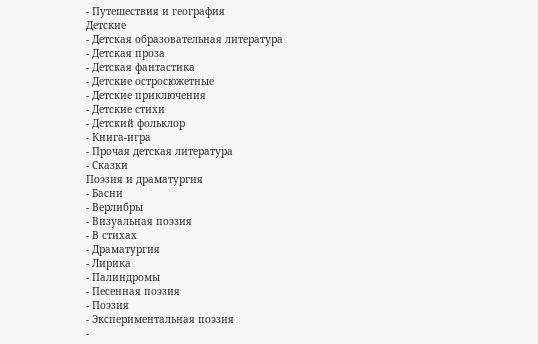- Путешествия и география
Детские
- Детская образовательная литература
- Детская проза
- Детская фантастика
- Детские остросюжетные
- Детские приключения
- Детские стихи
- Детский фольклор
- Книга-игра
- Прочая детская литература
- Сказки
Поэзия и драматургия
- Басни
- Верлибры
- Визуальная поэзия
- В стихах
- Драматургия
- Лирика
- Палиндромы
- Песенная поэзия
- Поэзия
- Экспериментальная поэзия
-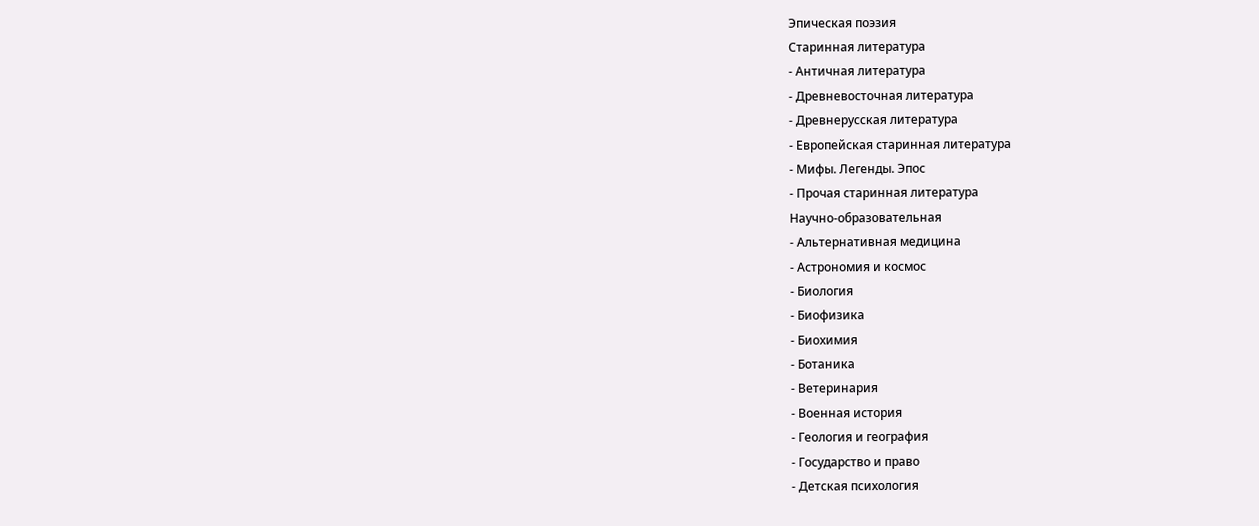Эпическая поэзия
Старинная литература
- Античная литература
- Древневосточная литература
- Древнерусская литература
- Европейская старинная литература
- Мифы. Легенды. Эпос
- Прочая старинная литература
Научно-образовательная
- Альтернативная медицина
- Астрономия и космос
- Биология
- Биофизика
- Биохимия
- Ботаника
- Ветеринария
- Военная история
- Геология и география
- Государство и право
- Детская психология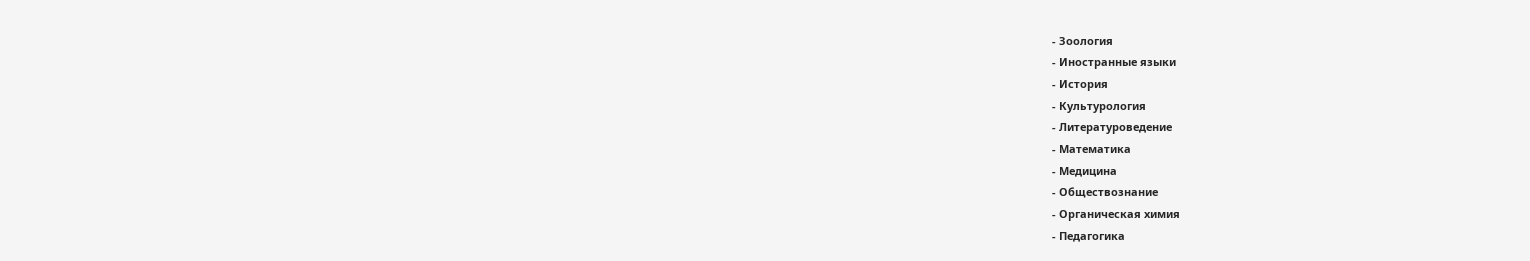- Зоология
- Иностранные языки
- История
- Культурология
- Литературоведение
- Математика
- Медицина
- Обществознание
- Органическая химия
- Педагогика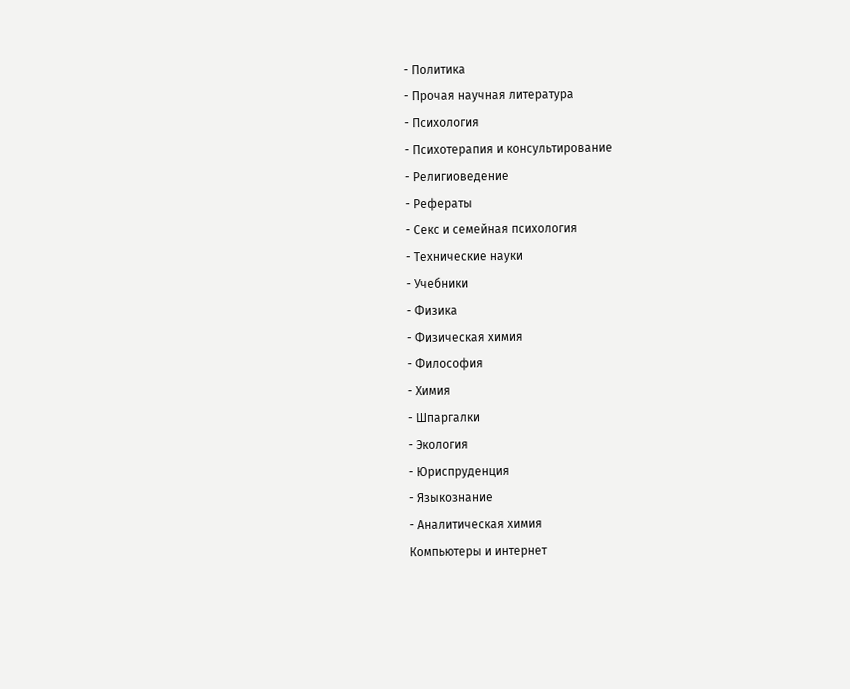- Политика
- Прочая научная литература
- Психология
- Психотерапия и консультирование
- Религиоведение
- Рефераты
- Секс и семейная психология
- Технические науки
- Учебники
- Физика
- Физическая химия
- Философия
- Химия
- Шпаргалки
- Экология
- Юриспруденция
- Языкознание
- Аналитическая химия
Компьютеры и интернет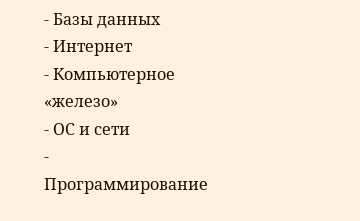- Базы данных
- Интернет
- Компьютерное «железо»
- ОС и сети
- Программирование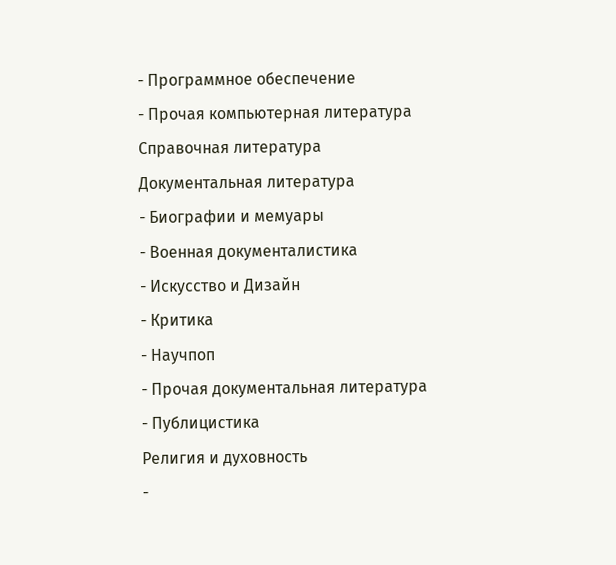- Программное обеспечение
- Прочая компьютерная литература
Справочная литература
Документальная литература
- Биографии и мемуары
- Военная документалистика
- Искусство и Дизайн
- Критика
- Научпоп
- Прочая документальная литература
- Публицистика
Религия и духовность
-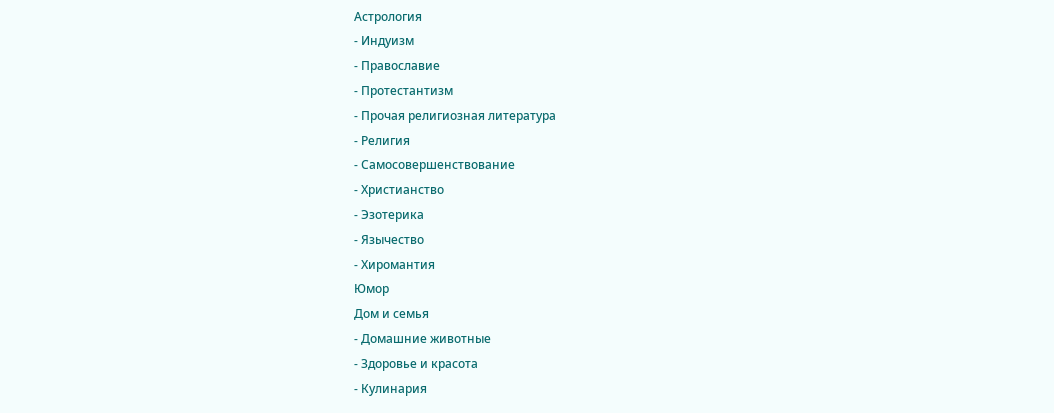Астрология
- Индуизм
- Православие
- Протестантизм
- Прочая религиозная литература
- Религия
- Самосовершенствование
- Христианство
- Эзотерика
- Язычество
- Хиромантия
Юмор
Дом и семья
- Домашние животные
- Здоровье и красота
- Кулинария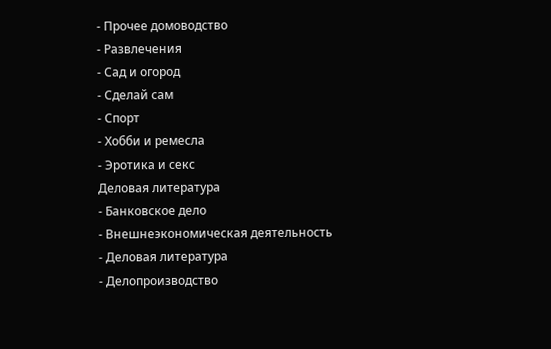- Прочее домоводство
- Развлечения
- Сад и огород
- Сделай сам
- Спорт
- Хобби и ремесла
- Эротика и секс
Деловая литература
- Банковское дело
- Внешнеэкономическая деятельность
- Деловая литература
- Делопроизводство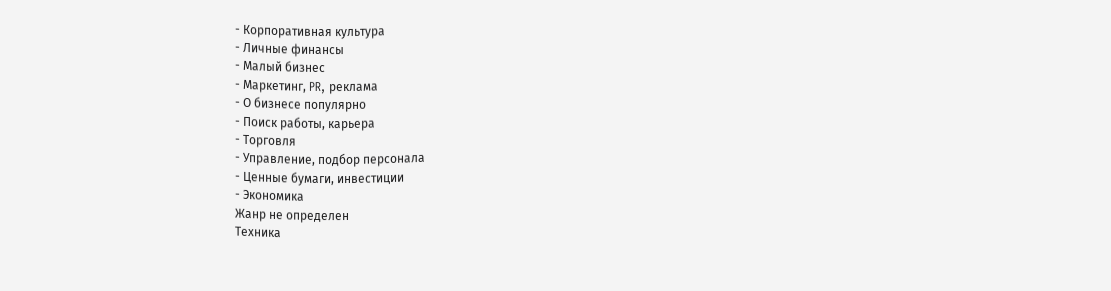- Корпоративная культура
- Личные финансы
- Малый бизнес
- Маркетинг, PR, реклама
- О бизнесе популярно
- Поиск работы, карьера
- Торговля
- Управление, подбор персонала
- Ценные бумаги, инвестиции
- Экономика
Жанр не определен
Техника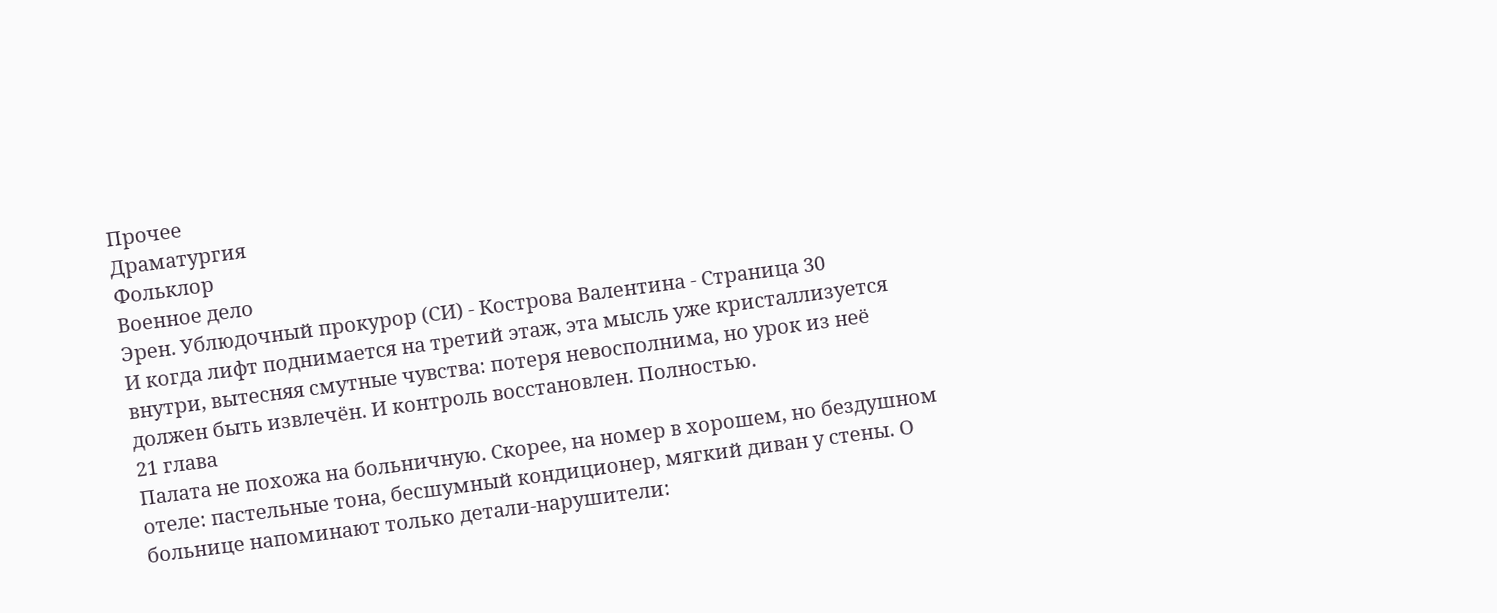Прочее
Драматургия
Фольклор
Военное дело
Эрен. Ублюдочный прокурор (СИ) - Кострова Валентина - Страница 30
И когда лифт поднимается на третий этаж, эта мысль уже кристаллизуется внутри, вытесняя смутные чувства: потеря невосполнима, но урок из неё должен быть извлечён. И контроль восстановлен. Полностью.
21 глава
Палата не похожа на больничную. Скорее, на номер в хорошем, но бездушном отеле: пастельные тона, бесшумный кондиционер, мягкий диван у стены. О больнице напоминают только детали-нарушители: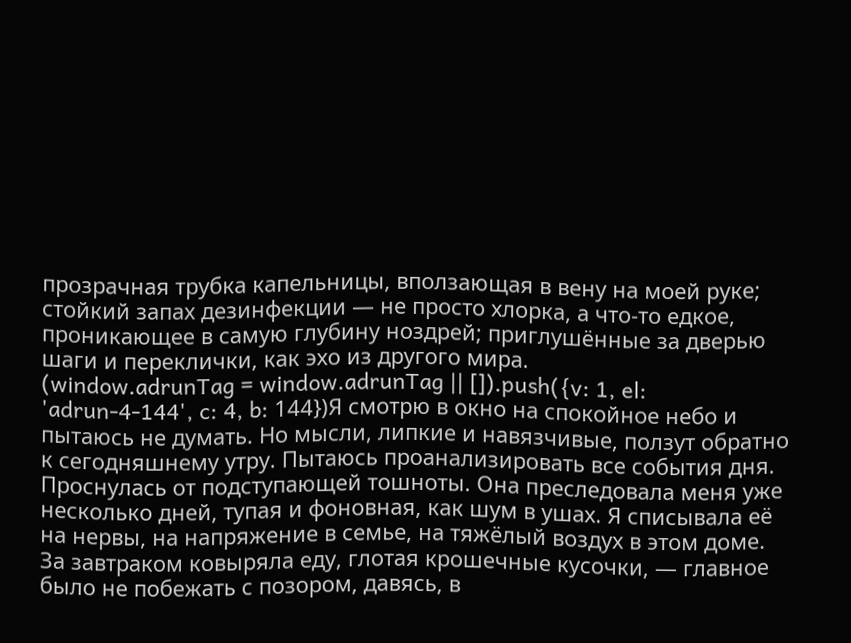прозрачная трубка капельницы, вползающая в вену на моей руке; стойкий запах дезинфекции — не просто хлорка, а что-то едкое, проникающее в самую глубину ноздрей; приглушённые за дверью шаги и переклички, как эхо из другого мира.
(window.adrunTag = window.adrunTag || []).push({v: 1, el: 'adrun-4-144', c: 4, b: 144})Я смотрю в окно на спокойное небо и пытаюсь не думать. Но мысли, липкие и навязчивые, ползут обратно к сегодняшнему утру. Пытаюсь проанализировать все события дня.
Проснулась от подступающей тошноты. Она преследовала меня уже несколько дней, тупая и фоновная, как шум в ушах. Я списывала её на нервы, на напряжение в семье, на тяжёлый воздух в этом доме. За завтраком ковыряла еду, глотая крошечные кусочки, — главное было не побежать с позором, давясь, в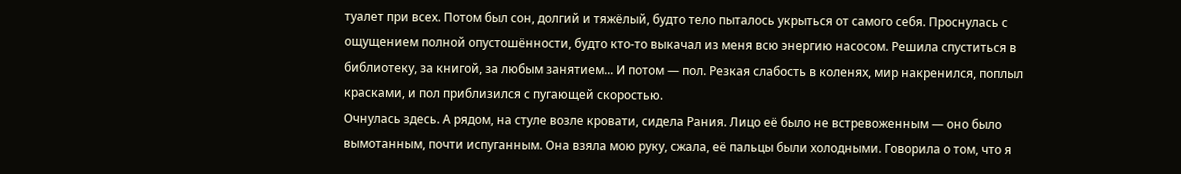туалет при всех. Потом был сон, долгий и тяжёлый, будто тело пыталось укрыться от самого себя. Проснулась с ощущением полной опустошённости, будто кто-то выкачал из меня всю энергию насосом. Решила спуститься в библиотеку, за книгой, за любым занятием... И потом — пол. Резкая слабость в коленях, мир накренился, поплыл красками, и пол приблизился с пугающей скоростью.
Очнулась здесь. А рядом, на стуле возле кровати, сидела Рания. Лицо её было не встревоженным — оно было вымотанным, почти испуганным. Она взяла мою руку, сжала, её пальцы были холодными. Говорила о том, что я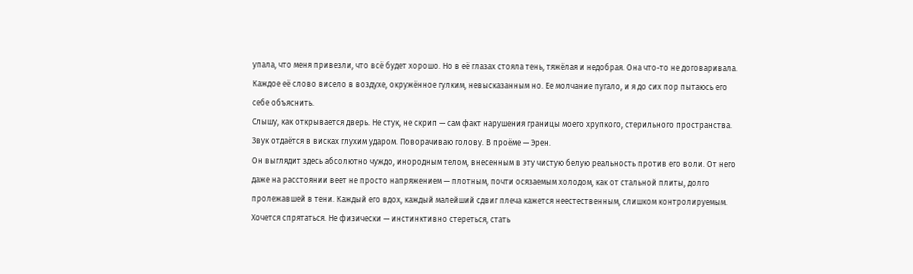упала, что меня привезли, что всё будет хорошо. Но в её глазах стояла тень, тяжёлая и недобрая. Она что-то не договаривала. Каждое её слово висело в воздухе, окружённое гулким, невысказанным но. Ее молчание пугало, и я до сих пор пытаюсь его себе объяснить.
Слышу, как открывается дверь. Не стук, не скрип — сам факт нарушения границы моего хрупкого, стерильного пространства. Звук отдаётся в висках глухим ударом. Поворачиваю голову. В проёме — Эрен.
Он выглядит здесь абсолютно чуждо, инородным телом, внесенным в эту чистую белую реальность против его воли. От него даже на расстоянии веет не просто напряжением — плотным, почти осязаемым холодом, как от стальной плиты, долго пролежавшей в тени. Каждый его вдох, каждый малейший сдвиг плеча кажется неестественным, слишком контролируемым.
Хочется спрятаться. Не физически — инстинктивно стереться, стать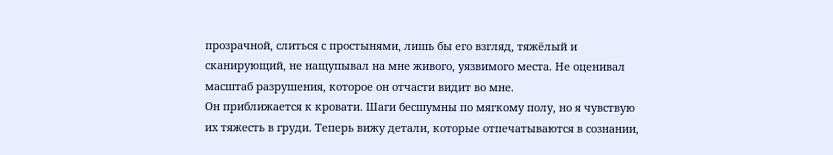прозрачной, слиться с простынями, лишь бы его взгляд, тяжёлый и сканирующий, не нащупывал на мне живого, уязвимого места. Не оценивал масштаб разрушения, которое он отчасти видит во мне.
Он приближается к кровати. Шаги бесшумны по мягкому полу, но я чувствую их тяжесть в груди. Теперь вижу детали, которые отпечатываются в сознании,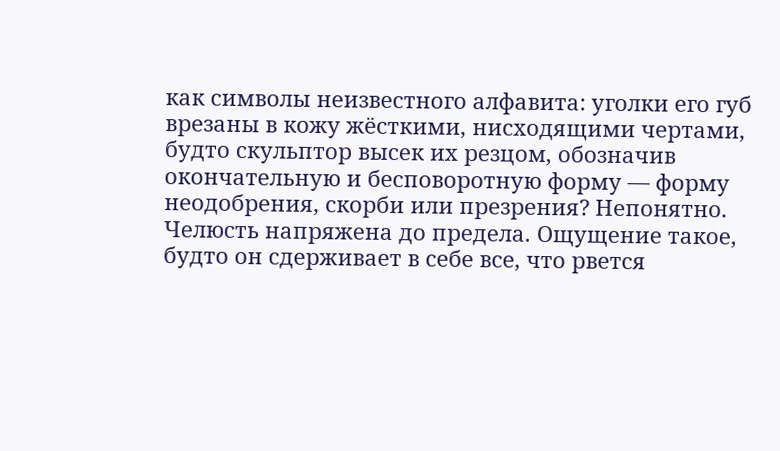как символы неизвестного алфавита: уголки его губ врезаны в кожу жёсткими, нисходящими чертами, будто скульптор высек их резцом, обозначив окончательную и бесповоротную форму — форму неодобрения, скорби или презрения? Непонятно. Челюсть напряжена до предела. Ощущение такое, будто он сдерживает в себе все, что рвется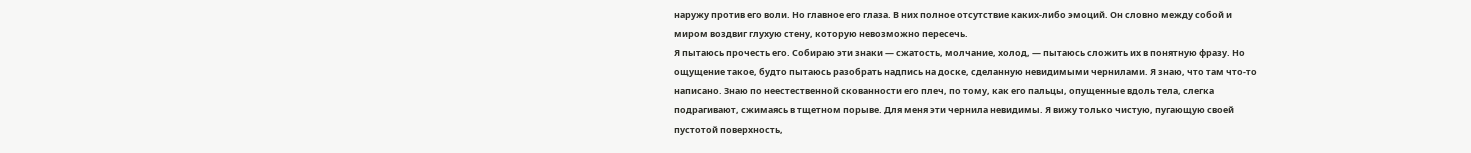наружу против его воли. Но главное его глаза. В них полное отсутствие каких-либо эмоций. Он словно между собой и миром воздвиг глухую стену, которую невозможно пересечь.
Я пытаюсь прочесть его. Собираю эти знаки — сжатость, молчание, холод, — пытаюсь сложить их в понятную фразу. Но ощущение такое, будто пытаюсь разобрать надпись на доске, сделанную невидимыми чернилами. Я знаю, что там что-то написано. Знаю по неестественной скованности его плеч, по тому, как его пальцы, опущенные вдоль тела, слегка подрагивают, сжимаясь в тщетном порыве. Для меня эти чернила невидимы. Я вижу только чистую, пугающую своей пустотой поверхность,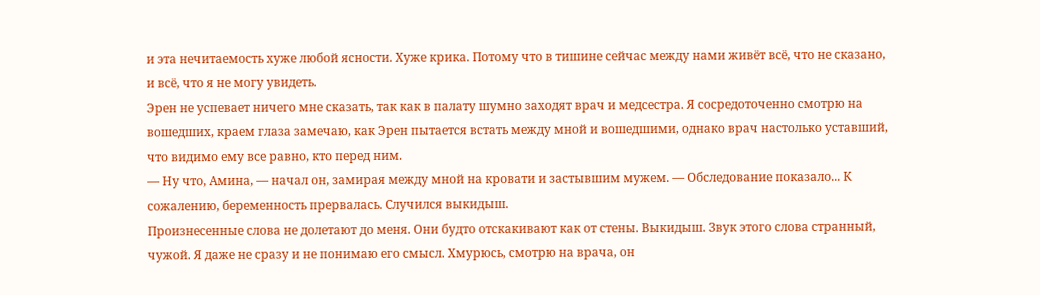и эта нечитаемость хуже любой ясности. Хуже крика. Потому что в тишине сейчас между нами живёт всё, что не сказано, и всё, что я не могу увидеть.
Эрен не успевает ничего мне сказать, так как в палату шумно заходят врач и медсестра. Я сосредоточенно смотрю на вошедших, краем глаза замечаю, как Эрен пытается встать между мной и вошедшими, однако врач настолько уставший, что видимо ему все равно, кто перед ним.
— Ну что, Амина, — начал он, замирая между мной на кровати и застывшим мужем. — Обследование показало... К сожалению, беременность прервалась. Случился выкидыш.
Произнесенные слова не долетают до меня. Они будто отскакивают как от стены. Выкидыш. Звук этого слова странный, чужой. Я даже не сразу и не понимаю его смысл. Хмурюсь, смотрю на врача, он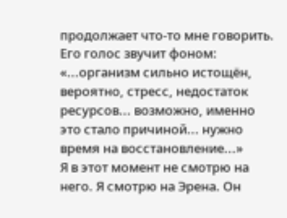продолжает что-то мне говорить. Его голос звучит фоном: «...организм сильно истощён, вероятно, стресс, недостаток ресурсов... возможно, именно это стало причиной... нужно время на восстановление...»
Я в этот момент не смотрю на него. Я смотрю на Эрена. Он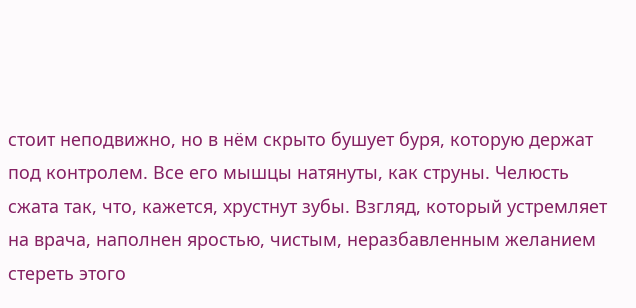стоит неподвижно, но в нём скрыто бушует буря, которую держат под контролем. Все его мышцы натянуты, как струны. Челюсть сжата так, что, кажется, хрустнут зубы. Взгляд, который устремляет на врача, наполнен яростью, чистым, неразбавленным желанием стереть этого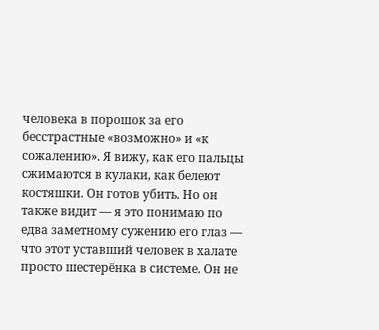человека в порошок за его бесстрастные «возможно» и «к сожалению». Я вижу, как его пальцы сжимаются в кулаки, как белеют костяшки. Он готов убить. Но он также видит — я это понимаю по едва заметному сужению его глаз — что этот уставший человек в халате просто шестерёнка в системе. Он не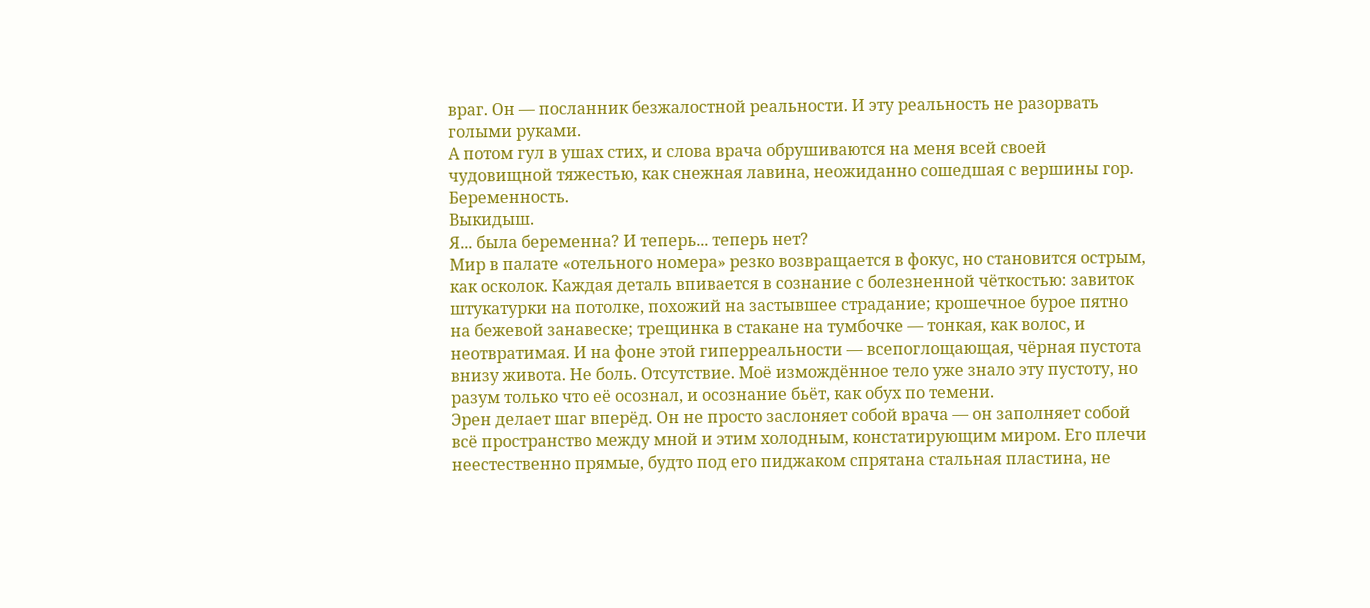враг. Он — посланник безжалостной реальности. И эту реальность не разорвать голыми руками.
А потом гул в ушах стих, и слова врача обрушиваются на меня всей своей чудовищной тяжестью, как снежная лавина, неожиданно сошедшая с вершины гор.
Беременность.
Выкидыш.
Я... была беременна? И теперь... теперь нет?
Мир в палате «отельного номера» резко возвращается в фокус, но становится острым, как осколок. Каждая деталь впивается в сознание с болезненной чёткостью: завиток штукатурки на потолке, похожий на застывшее страдание; крошечное бурое пятно на бежевой занавеске; трещинка в стакане на тумбочке — тонкая, как волос, и неотвратимая. И на фоне этой гиперреальности — всепоглощающая, чёрная пустота внизу живота. Не боль. Отсутствие. Моё измождённое тело уже знало эту пустоту, но разум только что её осознал, и осознание бьёт, как обух по темени.
Эрен делает шаг вперёд. Он не просто заслоняет собой врача — он заполняет собой всё пространство между мной и этим холодным, констатирующим миром. Его плечи неестественно прямые, будто под его пиджаком спрятана стальная пластина, не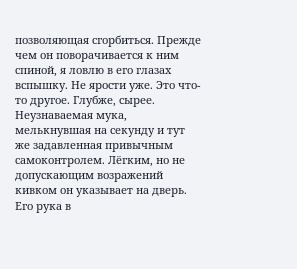позволяющая сгорбиться. Прежде чем он поворачивается к ним спиной, я ловлю в его глазах вспышку. Не ярости уже. Это что-то другое. Глубже, сырее. Неузнаваемая мука, мелькнувшая на секунду и тут же задавленная привычным самоконтролем. Лёгким, но не допускающим возражений кивком он указывает на дверь. Его рука в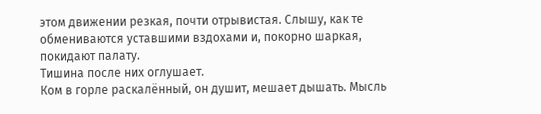этом движении резкая, почти отрывистая. Слышу, как те обмениваются уставшими вздохами и, покорно шаркая, покидают палату.
Тишина после них оглушает.
Ком в горле раскалённый, он душит, мешает дышать. Мысль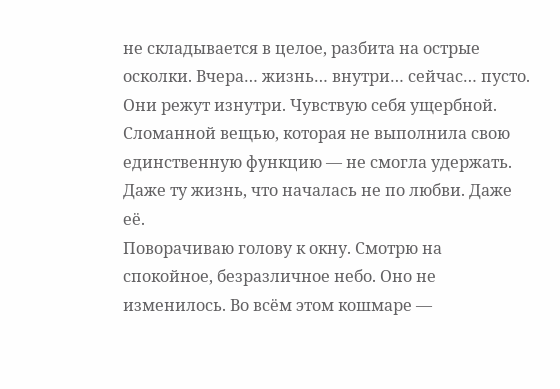не складывается в целое, разбита на острые осколки. Вчера… жизнь… внутри… сейчас… пусто. Они режут изнутри. Чувствую себя ущербной. Сломанной вещью, которая не выполнила свою единственную функцию — не смогла удержать. Даже ту жизнь, что началась не по любви. Даже её.
Поворачиваю голову к окну. Смотрю на спокойное, безразличное небо. Оно не изменилось. Во всём этом кошмаре —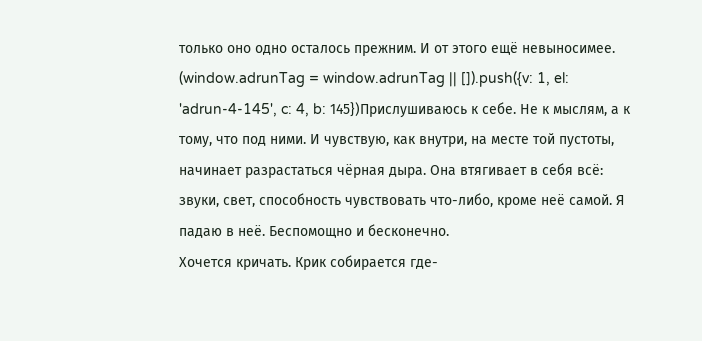только оно одно осталось прежним. И от этого ещё невыносимее.
(window.adrunTag = window.adrunTag || []).push({v: 1, el: 'adrun-4-145', c: 4, b: 145})Прислушиваюсь к себе. Не к мыслям, а к тому, что под ними. И чувствую, как внутри, на месте той пустоты, начинает разрастаться чёрная дыра. Она втягивает в себя всё: звуки, свет, способность чувствовать что-либо, кроме неё самой. Я падаю в неё. Беспомощно и бесконечно.
Хочется кричать. Крик собирается где-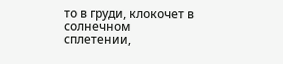то в груди, клокочет в солнечном сплетении,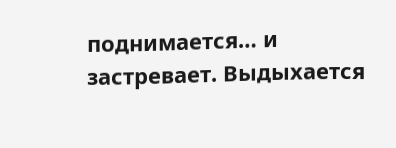поднимается… и застревает. Выдыхается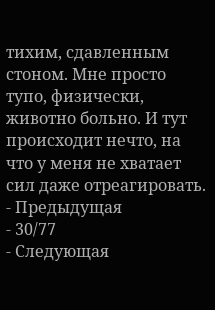тихим, сдавленным стоном. Мне просто тупо, физически, животно больно. И тут происходит нечто, на что у меня не хватает сил даже отреагировать.
- Предыдущая
- 30/77
- Следующая